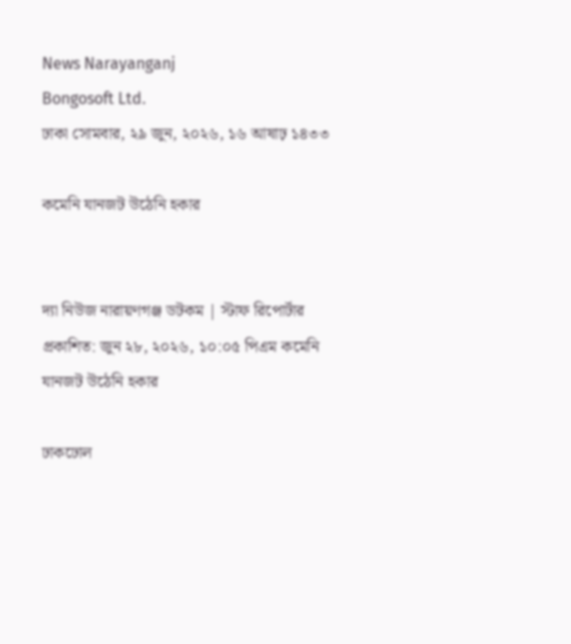News Narayanganj
Bongosoft Ltd.
ঢাকা সোমবার, ২৯ জুন, ২০২৬, ১৬ আষাঢ় ১৪৩৩

কমেনি যানজট উঠেনি হকার


দ্যা নিউজ নারায়ণগঞ্জ ডটকম | স্টাফ রিপোর্টার প্রকাশিত: জুন ২৮, ২০২৬, ১০:০৫ পিএম কমেনি যানজট উঠেনি হকার

ঢাকঢোল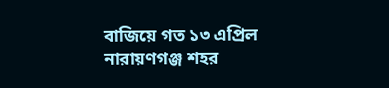বাজিয়ে গত ১৩ এপ্রিল নারায়ণগঞ্জ শহর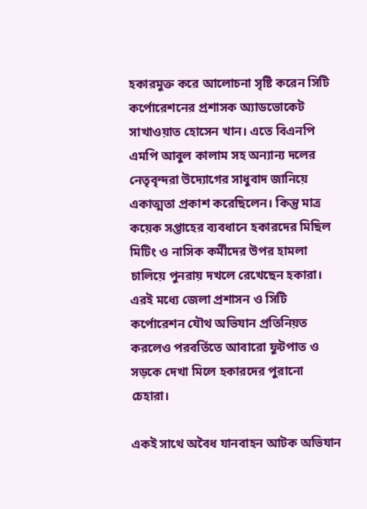হকারমুক্ত করে আলোচনা সৃষ্টি করেন সিটি কর্পোরেশনের প্রশাসক অ্যাডভোকেট সাখাওয়াত হোসেন খান। এতে বিএনপি এমপি আবুল কালাম সহ অন্যান্য দলের নেতৃবৃন্দরা উদ্যোগের সাধুবাদ জানিয়ে একাত্মতা প্রকাশ করেছিলেন। কিন্তু মাত্র কয়েক সপ্তাহের ব্যবধানে হকারদের মিছিল মিটিং ও নাসিক কর্মীদের উপর হামলা চালিয়ে পুনরায় দখলে রেখেছেন হকারা। এরই মধ্যে জেলা প্রশাসন ও সিটি কর্পোরেশন যৌথ অভিযান প্রতিনিয়ত করলেও পরবর্তিতে আবারো ফুটপাত ও সড়কে দেখা মিলে হকারদের পুরানো চেহারা।

একই সাথে অবৈধ যানবাহন আটক অভিযান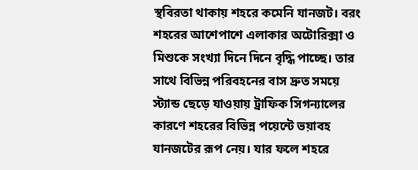স্থবিরতা থাকায় শহরে কমেনি যানজট। বরং শহরের আশেপাশে এলাকার অটোরিক্সা ও মিশুকে সংখ্যা দিনে দিনে বৃদ্ধি পাচ্ছে। তার সাথে বিভিন্ন পরিবহনের বাস দ্রুত সময়ে স্ট্যান্ড ছেড়ে যাওয়ায় ট্রাফিক সিগন্যালের কারণে শহরের বিভিন্ন পয়েন্টে ভয়াবহ যানজটের রূপ নেয়। যার ফলে শহরে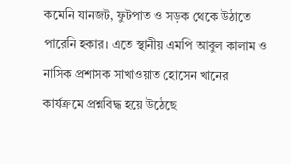কমেনি যানজট, ফুটপাত ও সড়ক থেকে উঠাতে পারেনি হকার। এতে স্থানীয় এমপি আবুল কালাম ও নাসিক প্রশাসক সাখাওয়াত হোসেন খানের কার্যক্রমে প্রশ্নবিদ্ধ হয়ে উঠেছে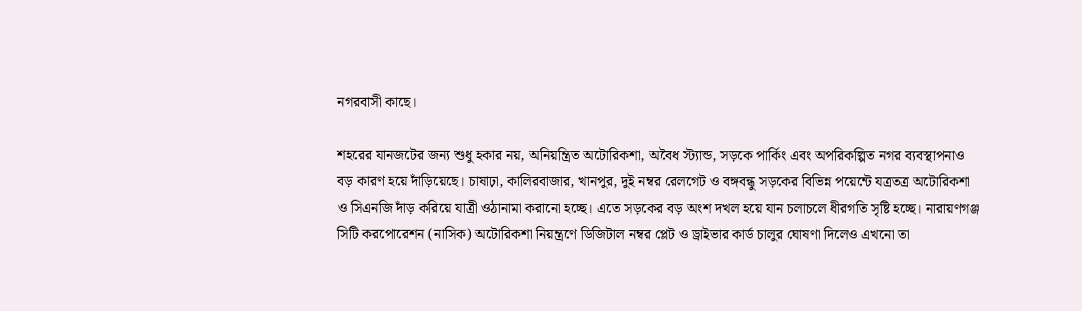নগরবাসী কাছে।

শহরের যানজটের জন্য শুধু হকার নয়, অনিয়ন্ত্রিত অটোরিকশা, অবৈধ স্ট্যান্ড, সড়কে পার্কিং এবং অপরিকল্পিত নগর ব্যবস্থাপনাও বড় কারণ হয়ে দাঁড়িয়েছে। চাষাঢ়া, কালিরবাজার, খানপুর, দুই নম্বর রেলগেট ও বঙ্গবন্ধু সড়কের বিভিন্ন পয়েন্টে যত্রতত্র অটোরিকশা ও সিএনজি দাঁড় করিয়ে যাত্রী ওঠানামা করানো হচ্ছে। এতে সড়কের বড় অংশ দখল হয়ে যান চলাচলে ধীরগতি সৃষ্টি হচ্ছে। নারায়ণগঞ্জ সিটি করপোরেশন (নাসিক) অটোরিকশা নিয়ন্ত্রণে ডিজিটাল নম্বর প্লেট ও ড্রাইভার কার্ড চালুর ঘোষণা দিলেও এখনো তা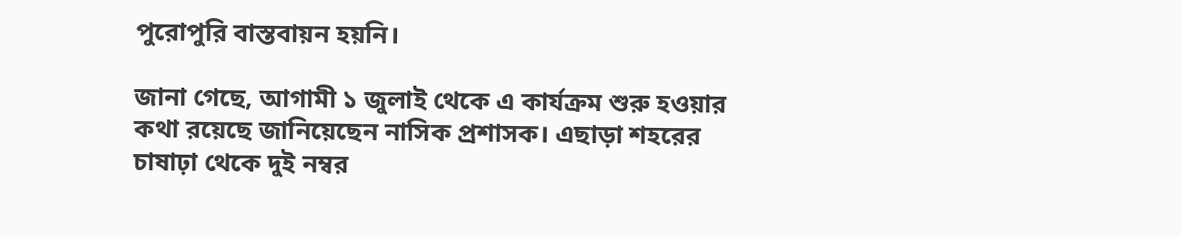পুরোপুরি বাস্তবায়ন হয়নি।

জানা গেছে, আগামী ১ জুলাই থেকে এ কার্যক্রম শুরু হওয়ার কথা রয়েছে জানিয়েছেন নাসিক প্রশাসক। এছাড়া শহরের চাষাঢ়া থেকে দুই নম্বর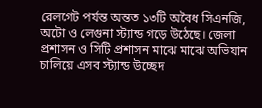রেলগেট পর্যন্ত অন্তত ১৩টি অবৈধ সিএনজি, অটো ও লেগুনা স্ট্যান্ড গড়ে উঠেছে। জেলা প্রশাসন ও সিটি প্রশাসন মাঝে মাঝে অভিযান চালিয়ে এসব স্ট্যান্ড উচ্ছেদ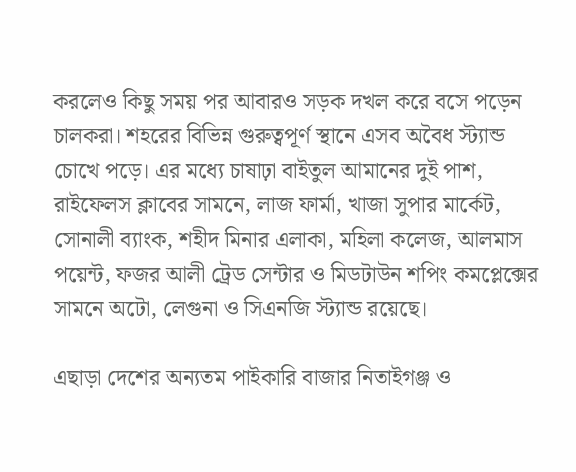করলেও কিছু সময় পর আবারও সড়ক দখল করে বসে পড়েন চালকরা। শহরের বিভিন্ন গুরুত্বপূর্ণ স্থানে এসব অবৈধ স্ট্যান্ড চোখে পড়ে। এর মধ্যে চাষাঢ়া বাইতুল আমানের দুই পাশ, রাইফেলস ক্লাবের সামনে, লাজ ফার্মা, খাজা সুপার মার্কেট, সোনালী ব্যাংক, শহীদ মিনার এলাকা, মহিলা কলেজ, আলমাস পয়েন্ট, ফজর আলী ট্রেড সেন্টার ও মিডটাউন শপিং কমপ্লেক্সের সামনে অটো, লেগুনা ও সিএনজি স্ট্যান্ড রয়েছে।

এছাড়া দেশের অন্যতম পাইকারি বাজার নিতাইগঞ্জ ও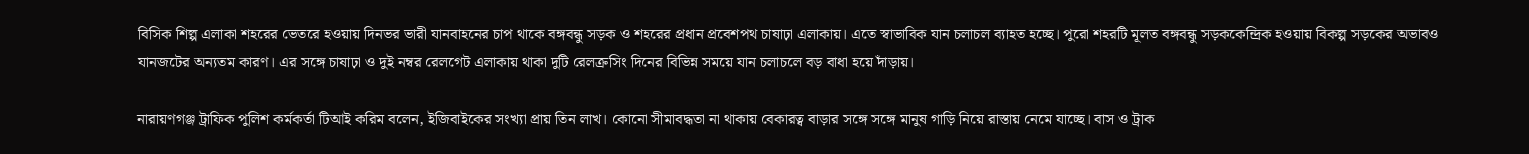বিসিক শিল্প এলাকা শহরের ভেতরে হওয়ায় দিনভর ভারী যানবাহনের চাপ থাকে বঙ্গবন্ধু সড়ক ও শহরের প্রধান প্রবেশপথ চাষাঢ়া এলাকায়। এতে স্বাভাবিক যান চলাচল ব্যাহত হচ্ছে। পুরো শহরটি মূলত বঙ্গবন্ধু সড়ককেন্দ্রিক হওয়ায় বিকল্প সড়কের অভাবও যানজটের অন্যতম কারণ। এর সঙ্গে চাষাঢ়া ও দুই নম্বর রেলগেট এলাকায় থাকা দুটি রেলক্রসিং দিনের বিভিন্ন সময়ে যান চলাচলে বড় বাধা হয়ে দাঁড়ায়।

নারায়ণগঞ্জ ট্রাফিক পুলিশ কর্মকর্তা টিআই করিম বলেন, ইজিবাইকের সংখ্যা প্রায় তিন লাখ। কোনো সীমাবদ্ধতা না থাকায় বেকারত্ব বাড়ার সঙ্গে সঙ্গে মানুষ গাড়ি নিয়ে রাস্তায় নেমে যাচ্ছে। বাস ও ট্রাক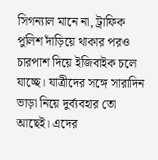সিগন্যাল মানে না, ট্রাফিক পুলিশ দাঁড়িয়ে থাকার পরও চারপাশ দিয়ে ইজিবাইক চলে যাচ্ছে। যাত্রীদের সঙ্গে সারাদিন ভাড়া নিয়ে দুর্ব্যবহার তো আছেই। এদের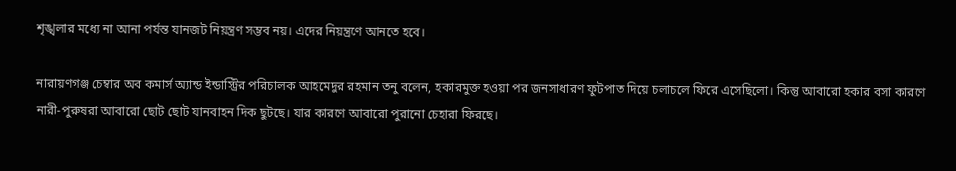শৃঙ্খলার মধ্যে না আনা পর্যন্ত যানজট নিয়ন্ত্রণ সম্ভব নয়। এদের নিয়ন্ত্রণে আনতে হবে।

নারায়ণগঞ্জ চেম্বার অব কমার্স অ্যান্ড ইন্ডাস্ট্রির পরিচালক আহমেদুর রহমান তনু বলেন, হকারমুক্ত হওয়া পর জনসাধারণ ফুটপাত দিয়ে চলাচলে ফিরে এসেছিলো। কিন্তু আবারো হকার বসা কারণে নারী-পুরুষরা আবারো ছোট ছোট যানবাহন দিক ছুটছে। যার কারণে আবারো পুরানো চেহারা ফিরছে।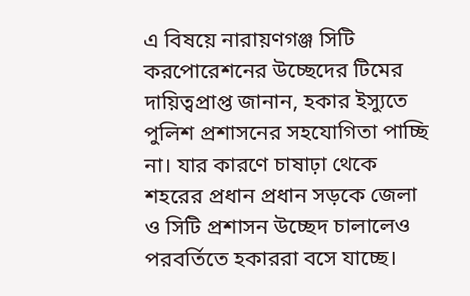এ বিষয়ে নারায়ণগঞ্জ সিটি করপোরেশনের উচ্ছেদের টিমের দায়িত্বপ্রাপ্ত জানান, হকার ইস্যুতে পুলিশ প্রশাসনের সহযোগিতা পাচ্ছি না। যার কারণে চাষাঢ়া থেকে শহরের প্রধান প্রধান সড়কে জেলা ও সিটি প্রশাসন উচ্ছেদ চালালেও পরবর্তিতে হকাররা বসে যাচ্ছে।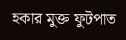হকার মুক্ত ফুটপাত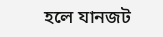হলে যানজট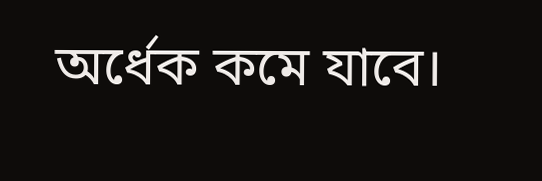অর্ধেক কমে যাবে।